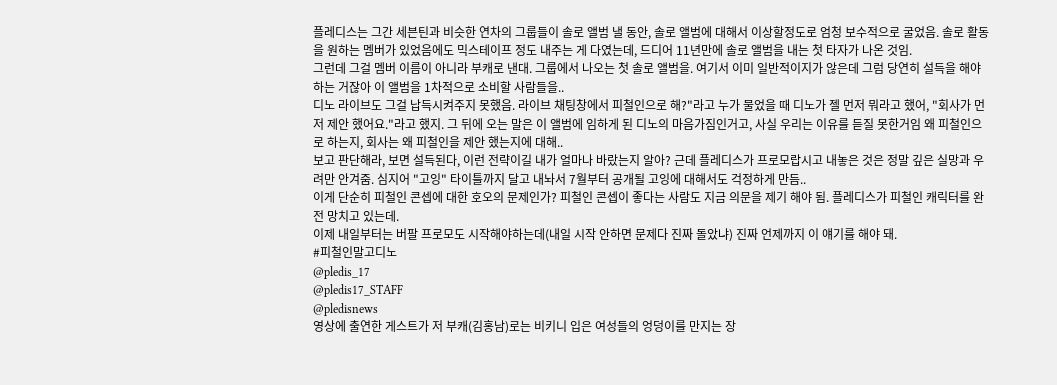플레디스는 그간 세븐틴과 비슷한 연차의 그룹들이 솔로 앨범 낼 동안, 솔로 앨범에 대해서 이상할정도로 엄청 보수적으로 굴었음. 솔로 활동을 원하는 멤버가 있었음에도 믹스테이프 정도 내주는 게 다였는데, 드디어 11년만에 솔로 앨범을 내는 첫 타자가 나온 것임.
그런데 그걸 멤버 이름이 아니라 부캐로 낸대. 그룹에서 나오는 첫 솔로 앨범을. 여기서 이미 일반적이지가 않은데 그럼 당연히 설득을 해야 하는 거잖아 이 앨범을 1차적으로 소비할 사람들을..
디노 라이브도 그걸 납득시켜주지 못했음. 라이브 채팅창에서 피철인으로 해?"라고 누가 물었을 때 디노가 젤 먼저 뭐라고 했어, "회사가 먼저 제안 했어요."라고 했지. 그 뒤에 오는 말은 이 앨범에 임하게 된 디노의 마음가짐인거고, 사실 우리는 이유를 듣질 못한거임 왜 피철인으로 하는지, 회사는 왜 피철인을 제안 했는지에 대해..
보고 판단해라, 보면 설득된다, 이런 전략이길 내가 얼마나 바랐는지 알아? 근데 플레디스가 프로모랍시고 내놓은 것은 정말 깊은 실망과 우려만 안겨줌. 심지어 "고잉" 타이틀까지 달고 내놔서 7월부터 공개될 고잉에 대해서도 걱정하게 만듬..
이게 단순히 피철인 콘셉에 대한 호오의 문제인가? 피철인 콘셉이 좋다는 사람도 지금 의문을 제기 해야 됨. 플레디스가 피철인 캐릭터를 완전 망치고 있는데.
이제 내일부터는 버팔 프로모도 시작해야하는데(내일 시작 안하면 문제다 진짜 돌았냐) 진짜 언제까지 이 얘기를 해야 돼.
#피철인말고디노
@pledis_17
@pledis17_STAFF
@pledisnews
영상에 출연한 게스트가 저 부캐(김홍남)로는 비키니 입은 여성들의 엉덩이를 만지는 장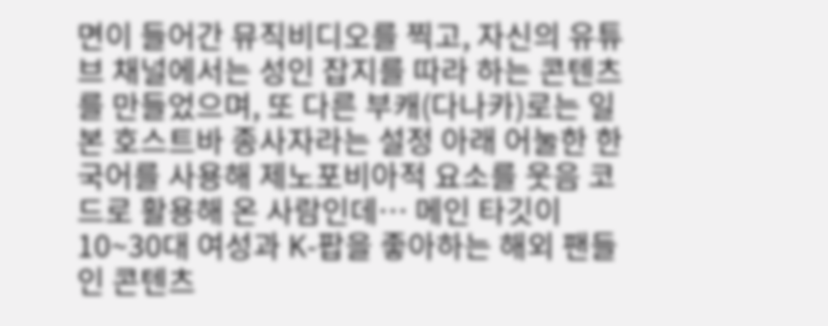면이 들어간 뮤직비디오를 찍고, 자신의 유튜브 채널에서는 성인 잡지를 따라 하는 콘텐츠를 만들었으며, 또 다른 부캐(다나카)로는 일본 호스트바 종사자라는 설정 아래 어눌한 한국어를 사용해 제노포비아적 요소를 웃음 코드로 활용해 온 사람인데… 메인 타깃이 10~30대 여성과 K-팝을 좋아하는 해외 팬들인 콘텐츠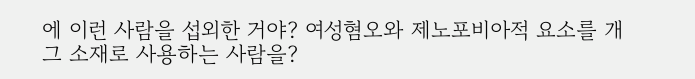에 이런 사람을 섭외한 거야? 여성혐오와 제노포비아적 요소를 개그 소재로 사용하는 사람을?